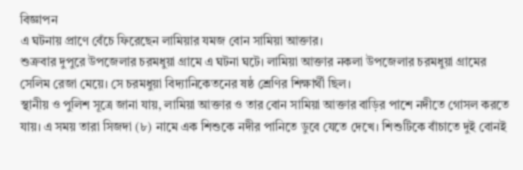বিজ্ঞাপন
এ ঘটনায় প্রাণে বেঁচে ফিরেছেন লামিয়ার যমজ বোন সামিয়া আক্তার।
শুক্রবার দুপুরে উপজেলার চরমধুয়া গ্রামে এ ঘটনা ঘটে। লামিয়া আক্তার নকলা উপজেলার চরমধুয়া গ্রামের সেলিম রেজা মেয়ে। সে চরমধুয়া বিদ্যানিকেতনের ষষ্ঠ শ্রেণির শিক্ষার্থী ছিল।
স্থানীয় ও পুলিশ সূত্রে জানা যায়, লামিয়া আক্তার ও তার বোন সামিয়া আক্তার বাড়ির পাশে নদীতে গোসল করতে যায়। এ সময় তারা সিজদা (৮) নামে এক শিশুকে নদীর পানিতে ডুবে যেতে দেখে। শিশুটিকে বাঁচাতে দুই বোনই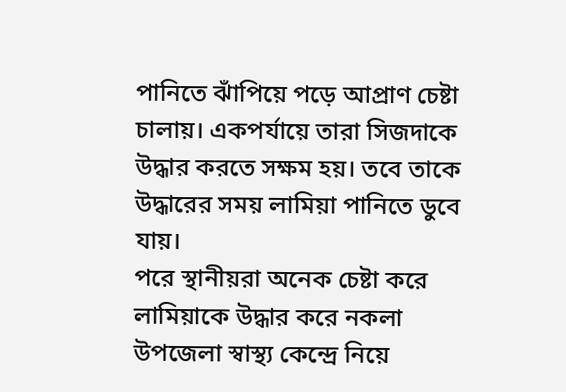পানিতে ঝাঁপিয়ে পড়ে আপ্রাণ চেষ্টা চালায়। একপর্যায়ে তারা সিজদাকে উদ্ধার করতে সক্ষম হয়। তবে তাকে উদ্ধারের সময় লামিয়া পানিতে ডুবে যায়।
পরে স্থানীয়রা অনেক চেষ্টা করে লামিয়াকে উদ্ধার করে নকলা উপজেলা স্বাস্থ্য কেন্দ্রে নিয়ে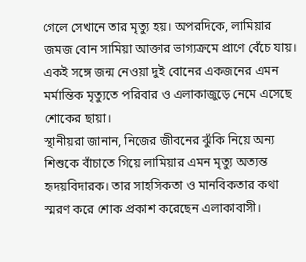গেলে সেখানে তার মৃত্যু হয়। অপরদিকে, লামিয়ার জমজ বোন সামিয়া আক্তার ভাগ্যক্রমে প্রাণে বেঁচে যায়।
একই সঙ্গে জন্ম নেওয়া দুই বোনের একজনের এমন মর্মান্তিক মৃত্যুতে পরিবার ও এলাকাজুড়ে নেমে এসেছে শোকের ছায়া।
স্থানীয়রা জানান, নিজের জীবনের ঝুঁকি নিয়ে অন্য শিশুকে বাঁচাতে গিয়ে লামিয়ার এমন মৃত্যু অত্যন্ত হৃদয়বিদারক। তার সাহসিকতা ও মানবিকতার কথা স্মরণ করে শোক প্রকাশ করেছেন এলাকাবাসী।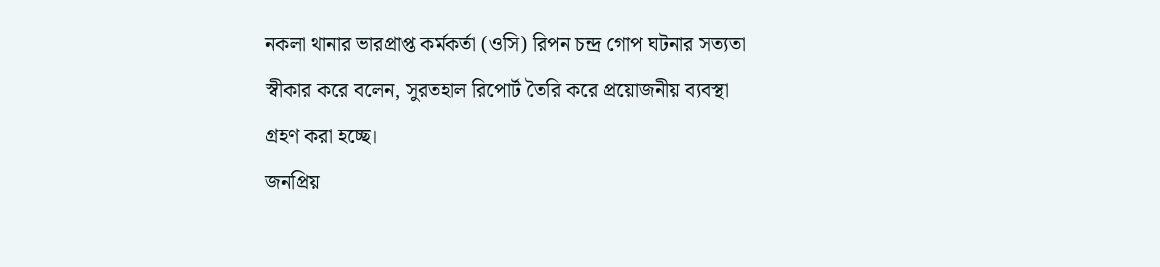নকলা থানার ভারপ্রাপ্ত কর্মকর্তা (ওসি) রিপন চন্দ্র গোপ ঘটনার সত্যতা স্বীকার করে বলেন, সুরতহাল রিপোর্ট তৈরি করে প্রয়োজনীয় ব্যবস্থা গ্রহণ করা হচ্ছে।
জনপ্রিয়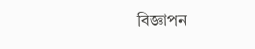বিজ্ঞাপন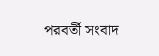পরবর্তী সংবাদ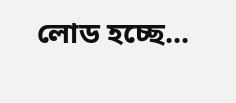লোড হচ্ছে...